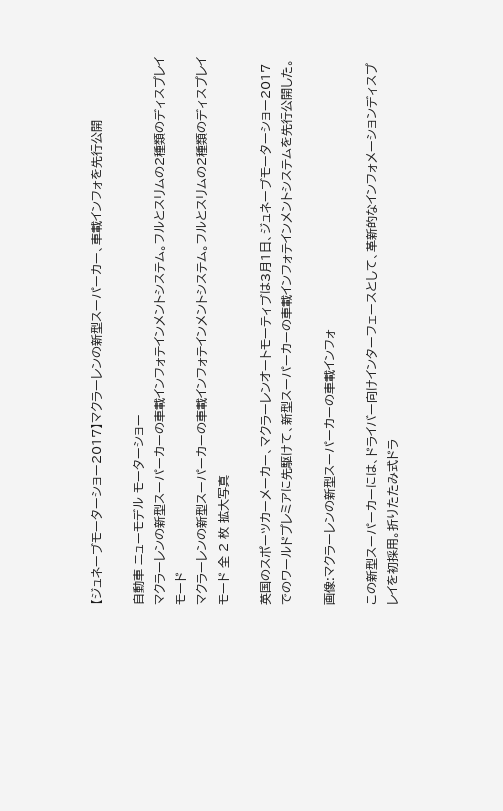【ジュネーブモーターショー2017】マクラーレンの新型スーパーカー、車載インフォを先行公開

自動車 ニューモデル モーターショー
マクラーレンの新型スーパーカーの車載インフォテインメントシステム。フルとスリムの2種類のディスプレイモード
マクラーレンの新型スーパーカーの車載インフォテインメントシステム。フルとスリムの2種類のディスプレイモード 全 2 枚 拡大写真

英国のスポーツカーメーカー、マクラーレンオートモーティブは3月1日、ジュネーブモーターショー2017でのワールドプレミアに先駆けて、新型スーパーカーの車載インフォテインメントシステムを先行公開した。

画像:マクラーレンの新型スーパーカーの車載インフォ

この新型スーパーカーには、ドライバー向けインターフェースとして、革新的なインフォメーションディスプレイを初採用。折りたたみ式ドラ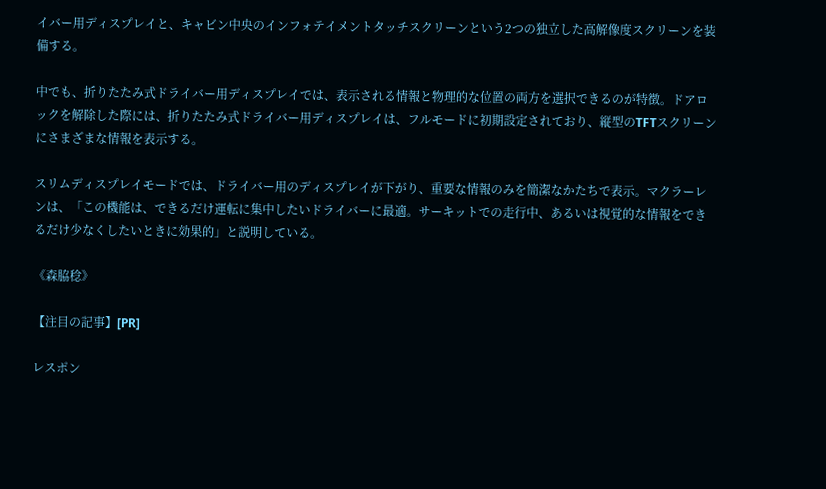イバー用ディスプレイと、キャビン中央のインフォテイメントタッチスクリーンという2つの独立した高解像度スクリーンを装備する。

中でも、折りたたみ式ドライバー用ディスプレイでは、表示される情報と物理的な位置の両方を選択できるのが特徴。ドアロックを解除した際には、折りたたみ式ドライバー用ディスプレイは、フルモードに初期設定されており、縦型のTFTスクリーンにさまざまな情報を表示する。

スリムディスプレイモードでは、ドライバー用のディスプレイが下がり、重要な情報のみを簡潔なかたちで表示。マクラーレンは、「この機能は、できるだけ運転に集中したいドライバーに最適。サーキットでの走行中、あるいは視覚的な情報をできるだけ少なくしたいときに効果的」と説明している。

《森脇稔》

【注目の記事】[PR]

レスポン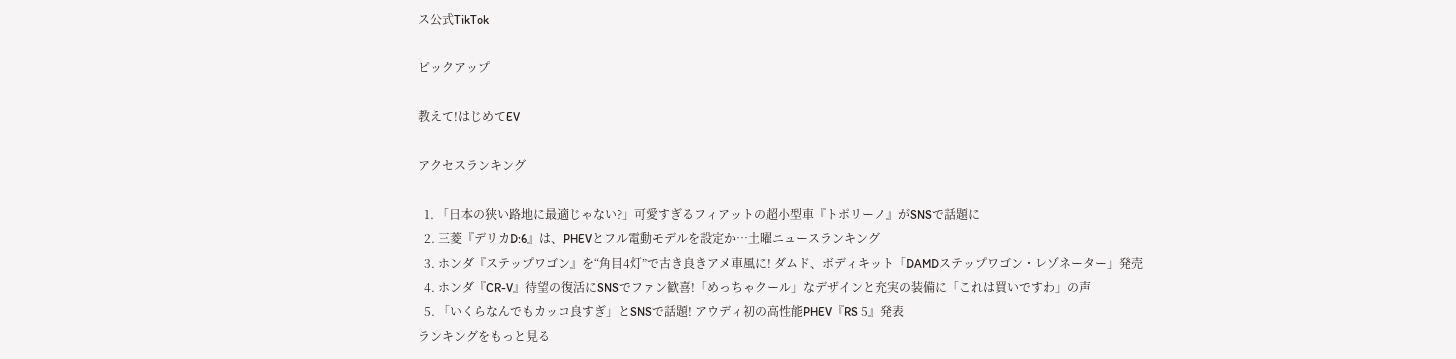ス公式TikTok

ピックアップ

教えて!はじめてEV

アクセスランキング

  1. 「日本の狭い路地に最適じゃない?」可愛すぎるフィアットの超小型車『トポリーノ』がSNSで話題に
  2. 三菱『デリカD:6』は、PHEVとフル電動モデルを設定か…土曜ニュースランキング
  3. ホンダ『ステップワゴン』を“角目4灯”で古き良きアメ車風に! ダムド、ボディキット「DAMDステップワゴン・レゾネーター」発売
  4. ホンダ『CR-V』待望の復活にSNSでファン歓喜!「めっちゃクール」なデザインと充実の装備に「これは買いですわ」の声
  5. 「いくらなんでもカッコ良すぎ」とSNSで話題! アウディ初の高性能PHEV『RS 5』発表
ランキングをもっと見る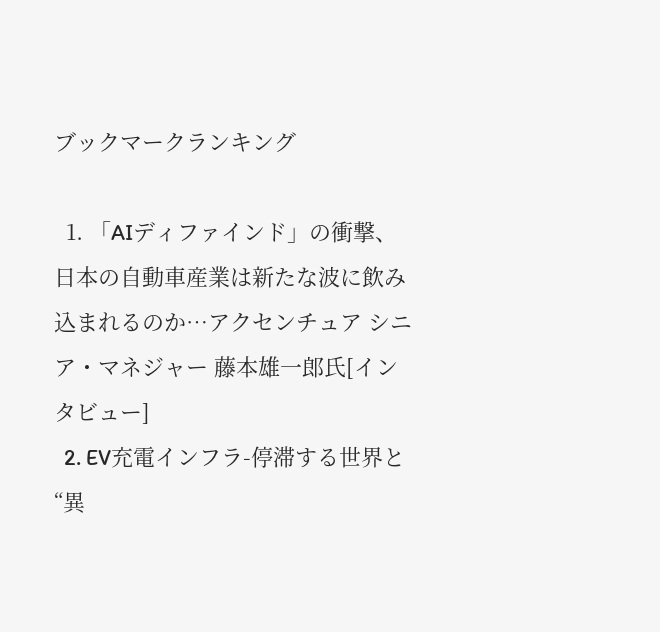ブックマークランキング

  1. 「AIディファインド」の衝撃、日本の自動車産業は新たな波に飲み込まれるのか…アクセンチュア シニア・マネジャー 藤本雄一郎氏[インタビュー]
  2. EV充電インフラ-停滞する世界と“異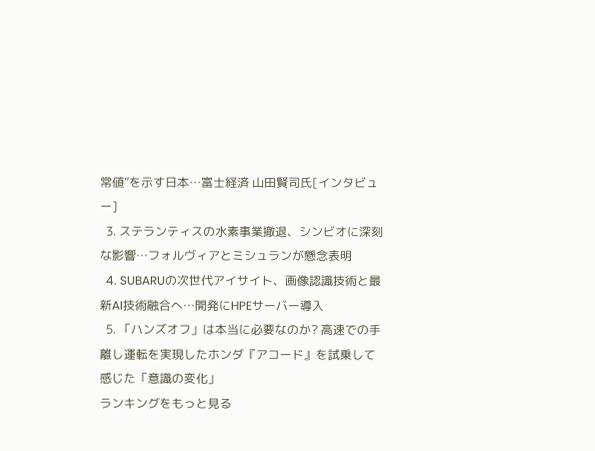常値”を示す日本…富士経済 山田賢司氏[インタビュー]
  3. ステランティスの水素事業撤退、シンビオに深刻な影響…フォルヴィアとミシュランが懸念表明
  4. SUBARUの次世代アイサイト、画像認識技術と最新AI技術融合へ…開発にHPEサーバー導入
  5. 「ハンズオフ」は本当に必要なのか? 高速での手離し運転を実現したホンダ『アコード』を試乗して感じた「意識の変化」
ランキングをもっと見る